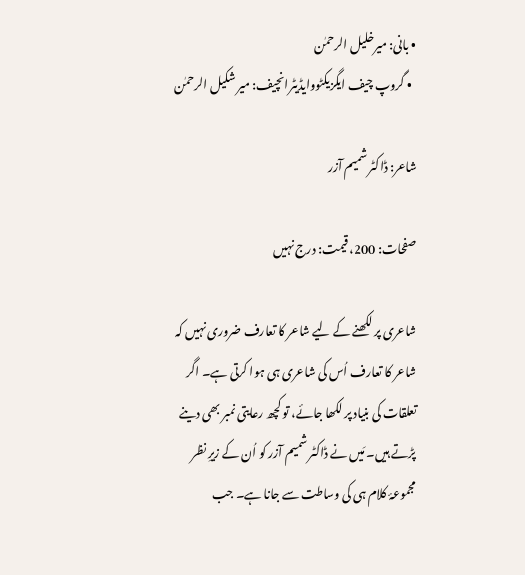• بانی: میرخلیل الرحمٰن
  • گروپ چیف ایگزیکٹووایڈیٹرانچیف: میر شکیل الرحمٰن

شاعر: ڈاکٹر شمیم آزر

صفحات: 200، قیمت: درج نہیں

شاعری پر لکھنے کے لیے شاعر کا تعارف ضروری نہیں کہ شاعر کا تعارف اُس کی شاعری ہی ہوا کرتی ہے۔ اگر تعلقات کی بنیاد پر لکھا جائے، تو کچھ رعایتی نمبر بھی دینے پڑتے ہیں۔ مَیں نے ڈاکٹر شمیم آزر کو اُن کے زیرِ نظر مجموعۂ کلام ہی کی وساطت سے جانا ہے۔ جب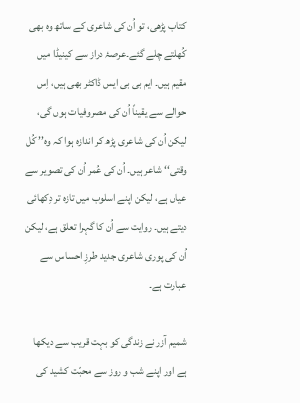کتاب پڑھی، تو اُن کی شاعری کے ساتھ وہ بھی کُھلتے چلے گئے۔عرصۂ دراز سے کینیڈا میں مقیم ہیں۔ ایم بی بی ایس ڈاکٹر بھی ہیں، اِس حوالے سے یقیناً اُن کی مصروفیات ہوں گی، لیکن اُن کی شاعری پڑھ کر اندازہ ہوا کہ وہ’’ کُل وقتی‘‘ شاعر ہیں۔ اُن کی عُمر اُن کی تصویر سے عیاں ہے، لیکن اپنے اسلوب میں تازہ تر دِکھائی دیتے ہیں۔ روایت سے اُن کا گہرا تعلق ہے، لیکن اُن کی پوری شاعری جدید طرزِ احساس سے عبارت ہے۔

شمیم آزر نے زندگی کو بہت قریب سے دیکھا ہے اور اپنے شب و روز سے محبّت کشید کی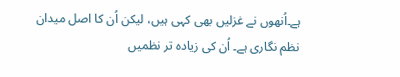ہے۔اُنھوں نے غزلیں بھی کہی ہیں، لیکن اُن کا اصل میدان نظم نگاری ہے۔ اُن کی زیادہ تر نظمیں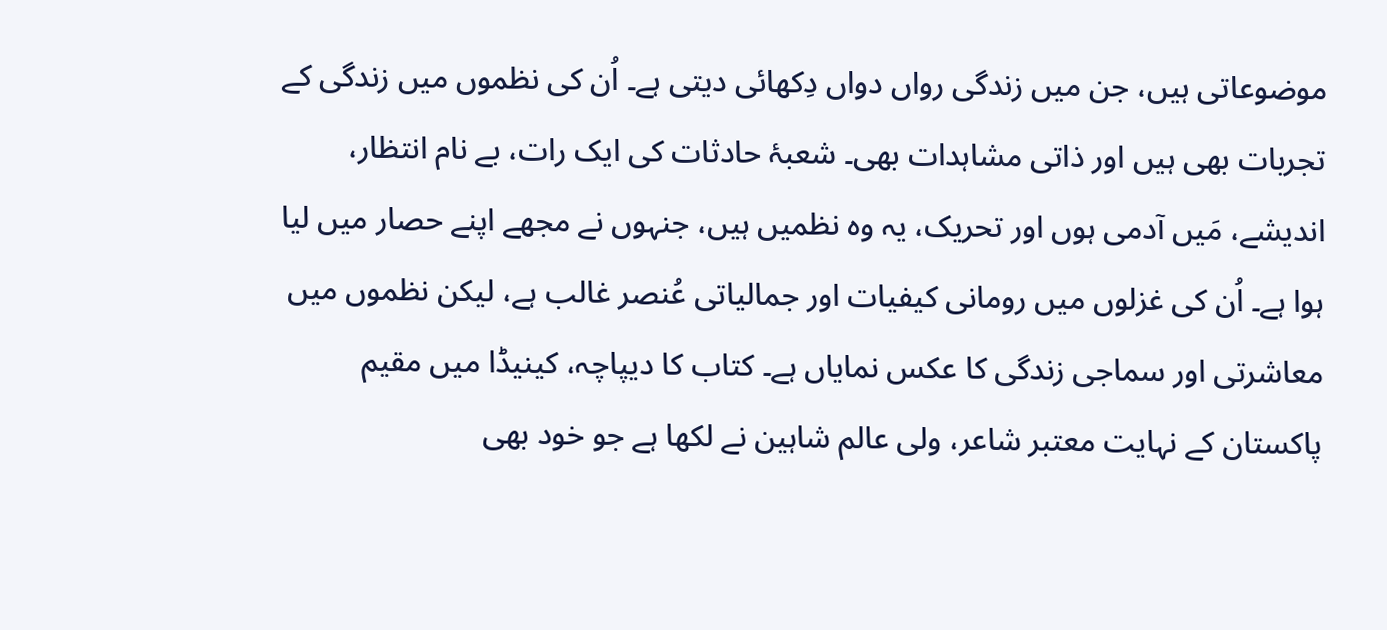موضوعاتی ہیں، جن میں زندگی رواں دواں دِکھائی دیتی ہے۔ اُن کی نظموں میں زندگی کے تجربات بھی ہیں اور ذاتی مشاہدات بھی۔ شعبۂ حادثات کی ایک رات، بے نام انتظار، اندیشے، مَیں آدمی ہوں اور تحریک، یہ وہ نظمیں ہیں، جنہوں نے مجھے اپنے حصار میں لیا ہوا ہے۔ اُن کی غزلوں میں رومانی کیفیات اور جمالیاتی عُنصر غالب ہے، لیکن نظموں میں معاشرتی اور سماجی زندگی کا عکس نمایاں ہے۔ کتاب کا دیپاچہ، کینیڈا میں مقیم پاکستان کے نہایت معتبر شاعر، ولی عالم شاہین نے لکھا ہے جو خود بھی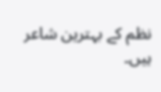نظم کے بہترین شاعر ہیں۔